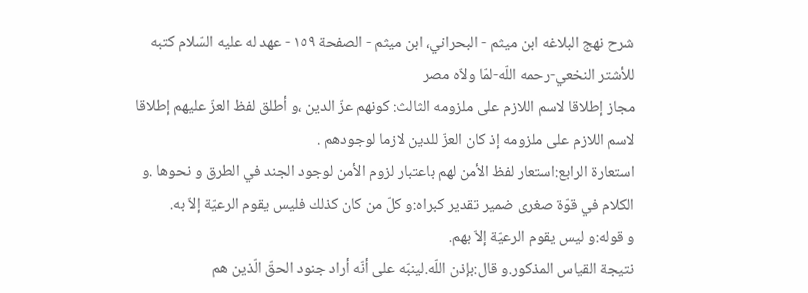شرح نهج البلاغه ابن ميثم - البحراني، ابن ميثم - الصفحة ١٥٩ - عهد له عليه السّلام كتبه للأشتر النخعي-رحمه اللّه-لمّا ولاّه مصر
مجاز إطلاقا لاسم اللازم على ملزومه الثالث: كونهم عزّ الدين ،و أطلق لفظ العزّ عليهم إطلاقا لاسم اللازم على ملزومه إذ كان العزّ للدين لازما لوجودهم .
استعارة الرابع:استعار لفظ الأمن لهم باعتبار لزوم الأمن لوجود الجند في الطرق و نحوها .و الكلام في قوّة صغرى ضمير تقدير كبراه:و كلّ من كان كذلك فليس يقوم الرعيّة إلاّ به.
و قوله:و ليس يقوم الرعيّة إلاّ بهم.
نتيجة القياس المذكور.و قال:بإذن اللّه.لينبّه على أنّه أراد جنود الحقّ الّذين هم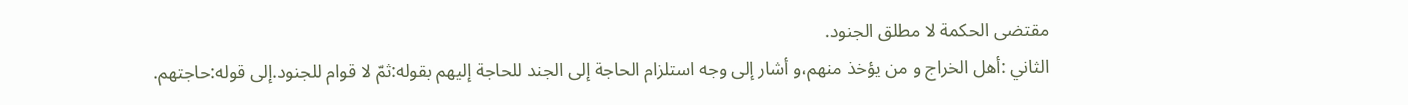مقتضى الحكمة لا مطلق الجنود.
الثاني :أهل الخراج و من يؤخذ منهم،و أشار إلى وجه استلزام الحاجة إلى الجند للحاجة إليهم بقوله:ثمّ لا قوام للجنود.إلى قوله:حاجتهم.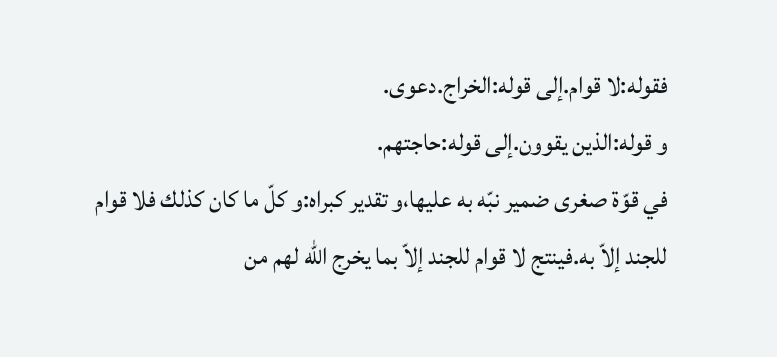فقوله:لا قوام.إلى قوله:الخراج.دعوى.
و قوله:الذين يقوون.إلى قوله:حاجتهم.
في قوّة صغرى ضمير نبّه به عليها،و تقدير كبراه:و كلّ ما كان كذلك فلا قوام للجند إلاّ به.فينتج لا قوام للجند إلاّ بما يخرج اللّه لهم من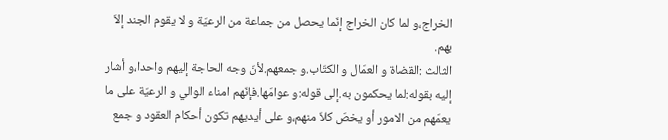الخراج،و لما كان الخراج إنّما يحصل من جماعة من الرعيّة و لا يقوم الجند إلاّ بهم.
الثالث :القضاة و العمّال و الكتّاب.و جمعهم.لأنّ وجه الحاجة إليهم واحدا،و أشار إليه بقوله:لما يحكمون به.إلى قوله:و عوامّها.فإنّهم امناء الوالي و الرعيّة على ما يعمّهم من الامور أو يخصّ كلاّ منهم،و على أيديهم تكون أحكام العقود و جمع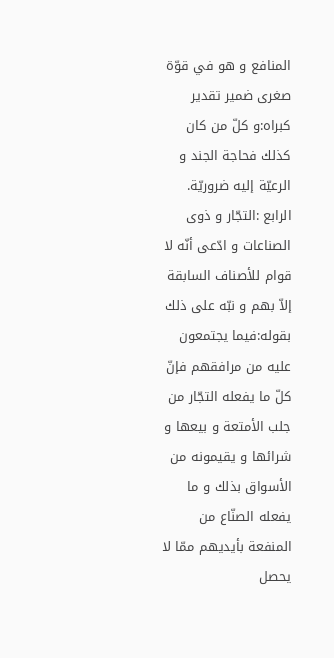المنافع و هو في قوّة صغرى ضمير تقدير كبراه:و كلّ من كان كذلك فحاجة الجند و الرعيّة إليه ضروريّة.
الرابع :التجّار و ذوى الصناعات و ادّعى أنّه لا قوام للأصناف السابقة إلاّ بهم و نبّه على ذلك بقوله:فيما يجتمعون عليه من مرافقهم فإنّ كلّ ما يفعله التجّار من جلب الأمتعة و بيعها و شرائها و يقيمونه من الأسواق بذلك و ما يفعله الصنّاع من المنفعة بأيديهم ممّا لا يحصل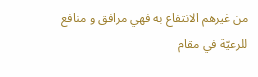من غيرهم الانتفاع به فهي مرافق و منافع للرعيّة في مقام